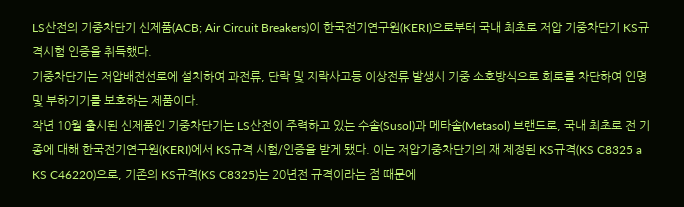LS산전의 기중차단기 신제품(ACB; Air Circuit Breakers)이 한국전기연구원(KERI)으로부터 국내 최초로 저압 기중차단기 KS규격시험 인증을 취득했다.
기중차단기는 저압배전선로에 설치하여 과전류, 단락 및 지락사고등 이상전류 발생시 기중 소호방식으로 회로를 차단하여 인명 및 부하기기를 보호하는 제품이다.
작년 10월 출시된 신제품인 기중차단기는 LS산전이 주력하고 있는 수솔(Susol)과 메타솔(Metasol) 브랜드로, 국내 최초로 전 기종에 대해 한국전기연구원(KERI)에서 KS규격 시험/인증을 받게 됐다. 이는 저압기중차단기의 재 제정된 KS규격(KS C8325 a KS C46220)으로, 기존의 KS규격(KS C8325)는 20년전 규격이라는 점 때문에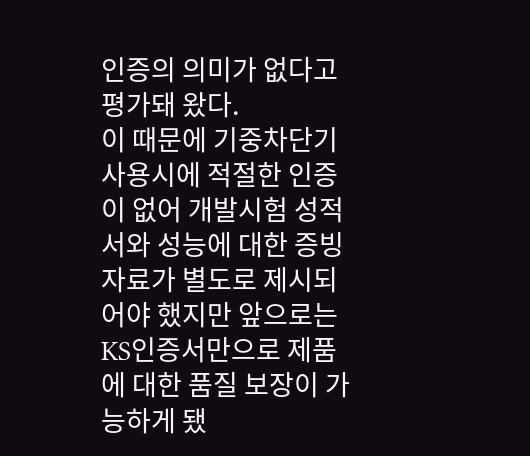인증의 의미가 없다고 평가돼 왔다.
이 때문에 기중차단기 사용시에 적절한 인증이 없어 개발시험 성적서와 성능에 대한 증빙자료가 별도로 제시되어야 했지만 앞으로는 KS인증서만으로 제품에 대한 품질 보장이 가능하게 됐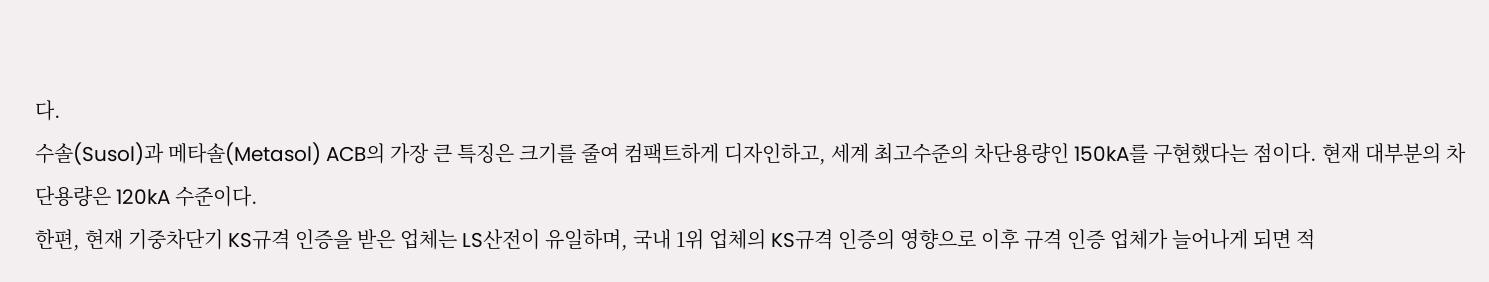다.
수솔(Susol)과 메타솔(Metasol) ACB의 가장 큰 특징은 크기를 줄여 컴팩트하게 디자인하고, 세계 최고수준의 차단용량인 150kA를 구현했다는 점이다. 현재 대부분의 차단용량은 120kA 수준이다.
한편, 현재 기중차단기 KS규격 인증을 받은 업체는 LS산전이 유일하며, 국내 1위 업체의 KS규격 인증의 영향으로 이후 규격 인증 업체가 늘어나게 되면 적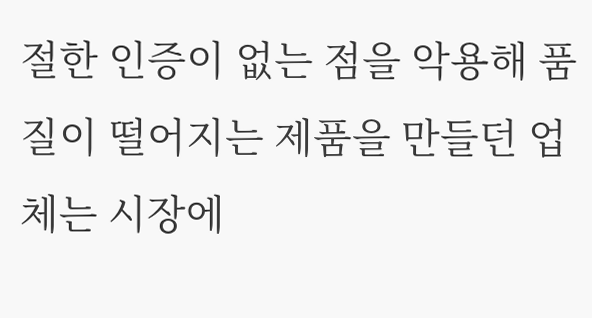절한 인증이 없는 점을 악용해 품질이 떨어지는 제품을 만들던 업체는 시장에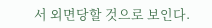서 외면당할 것으로 보인다.